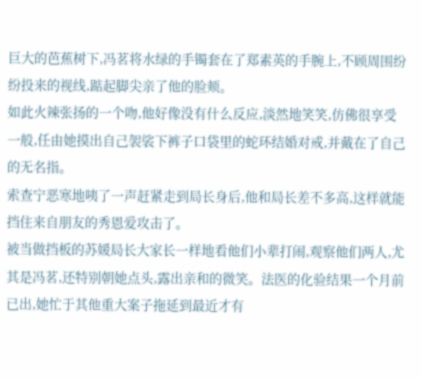巨大的芭蕉树下,冯茗将水绿的手镯套在了郑素英的手腕上,不顾周围纷纷投来的视线,踮起脚尖亲了他的脸颊。
如此火辣张扬的一个吻,他好像没有什么反应,淡然地笑笑,仿佛很享受一般,任由她摸出自己袈裟下裤子口袋里的蛇环结婚对戒,并戴在了自己的无名指。
索查宁恶寒地咦了一声赶紧走到局长身后,他和局长差不多高,这样就能挡住来自朋友的秀恩爱攻击了。
被当做挡板的苏媛局长大家长一样地看他们小辈打闹,观察他们两人,尤其是冯茗,还特别朝她点头,露出亲和的微笑。法医的化验结果一个月前已出,她忙于其他重大案子拖延到最近才有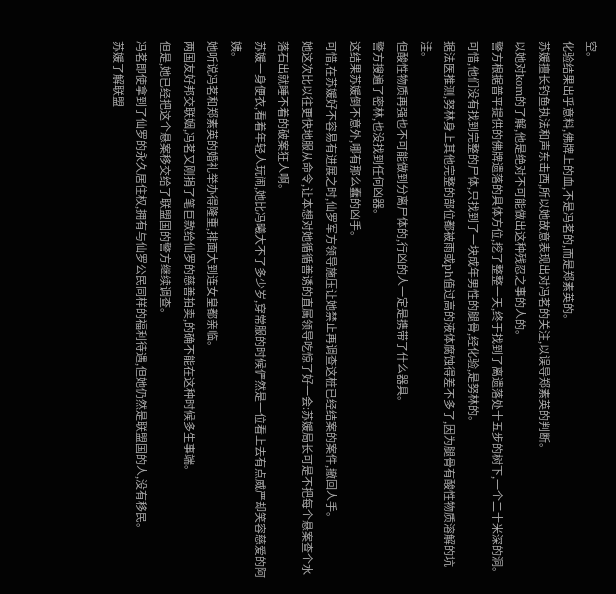空。
化验结果出乎意料,佛牌上的血,不是冯茗的,而是郑素英的。
苏媛擅长钓鱼执法和声东击西,所以她故意表现出对冯茗的关注,以误导郑素英的判断。
以她对kom的了解,他是绝对不可能做出这种残忍之事的人的。
警方根据普平提供的佛牌遗落的具体方位,挖了整整一天,终于找到了离遗落处十五步的树下,一个二十米深的洞。
可惜,他们没有找到完整的尸体,只找到了一块成年男性的腿骨,经化验,是努林的。
据法医推测,努林身上其他完整的部位都被雨或ph值过高的液体腐蚀得差不多了,因为腿骨有酸性物质溶解的坑洼。
但酸性物质再强也不可能做到分离尸体的,行凶的人一定是携带了什么器具。
警方搜遍了密林,也没找到任何凶器。
这结果苏媛倒不意外,哪有那么蠢的凶手。
可惜,在苏媛好不容易有进展之时,仙罗军方领导施压让她禁止再调查这桩已经结案的案件,撤回人手。
她这次比以往更快地服从命令,让本想对她循循善诱的直属领导吃惊了好一会:苏媛局长可是不把每个悬案查个水落石出就睡不着的破案狂人啊。
苏媛一身便衣,看着年轻人玩闹,她比冯曦大不了多少岁,穿常服的时候俨然是一位看上去有点威严却笑容慈爱的阿姨。
她听说冯茗和郑素英的婚礼举办得隆重,排面大到连女皇都亲临。
两国友好邦交联姻,冯茗又刚捐了笔巨款给仙罗的慈善拍卖,的确不能在这种时候多生事端。
但是,她已经把这个悬案移交给了联盟国的警方继续调查。
冯茗即使拿到了仙罗的永久居住权,拥有与仙罗公民同样的福利待遇,但她仍然是联盟国的人,没有移民。
苏媛了解联盟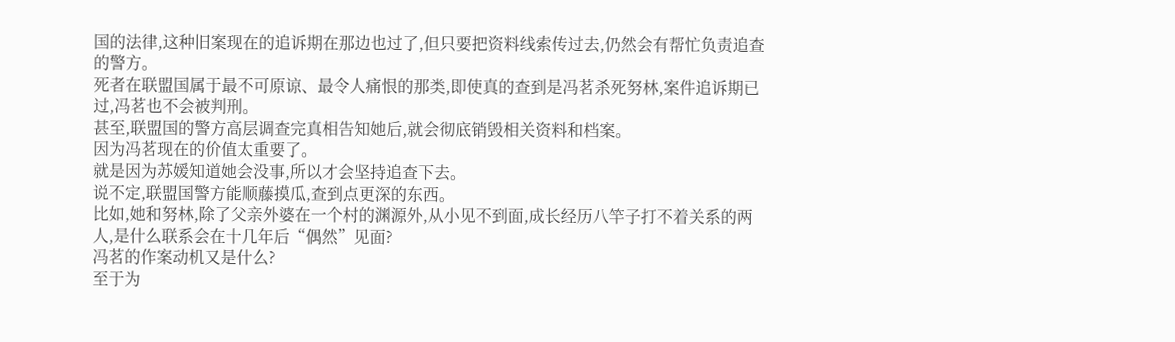国的法律,这种旧案现在的追诉期在那边也过了,但只要把资料线索传过去,仍然会有帮忙负责追查的警方。
死者在联盟国属于最不可原谅、最令人痛恨的那类,即使真的查到是冯茗杀死努林,案件追诉期已过,冯茗也不会被判刑。
甚至,联盟国的警方高层调查完真相告知她后,就会彻底销毁相关资料和档案。
因为冯茗现在的价值太重要了。
就是因为苏媛知道她会没事,所以才会坚持追查下去。
说不定,联盟国警方能顺藤摸瓜,查到点更深的东西。
比如,她和努林,除了父亲外婆在一个村的渊源外,从小见不到面,成长经历八竿子打不着关系的两人,是什么联系会在十几年后“偶然”见面?
冯茗的作案动机又是什么?
至于为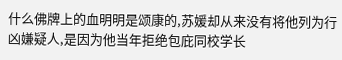什么佛牌上的血明明是颂康的,苏媛却从来没有将他列为行凶嫌疑人,是因为他当年拒绝包庇同校学长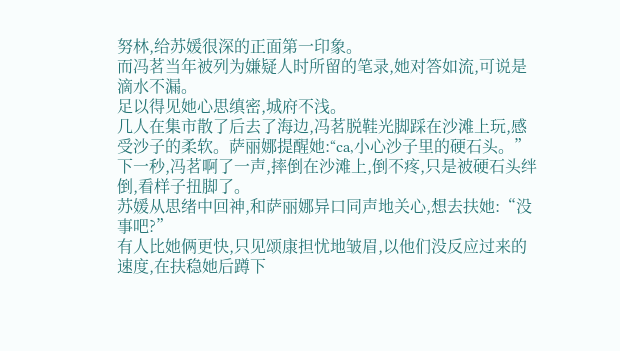努林,给苏媛很深的正面第一印象。
而冯茗当年被列为嫌疑人时所留的笔录,她对答如流,可说是滴水不漏。
足以得见她心思缜密,城府不浅。
几人在集市散了后去了海边,冯茗脱鞋光脚踩在沙滩上玩,感受沙子的柔软。萨丽娜提醒她:“ca,小心沙子里的硬石头。”
下一秒,冯茗啊了一声,摔倒在沙滩上,倒不疼,只是被硬石头绊倒,看样子扭脚了。
苏媛从思绪中回神,和萨丽娜异口同声地关心,想去扶她:“没事吧?”
有人比她俩更快,只见颂康担忧地皱眉,以他们没反应过来的速度,在扶稳她后蹲下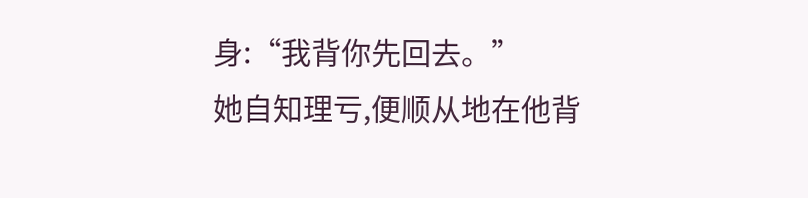身:“我背你先回去。”
她自知理亏,便顺从地在他背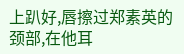上趴好,唇擦过郑素英的颈部,在他耳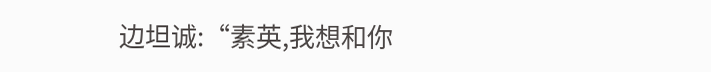边坦诚:“素英,我想和你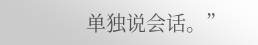单独说会话。”